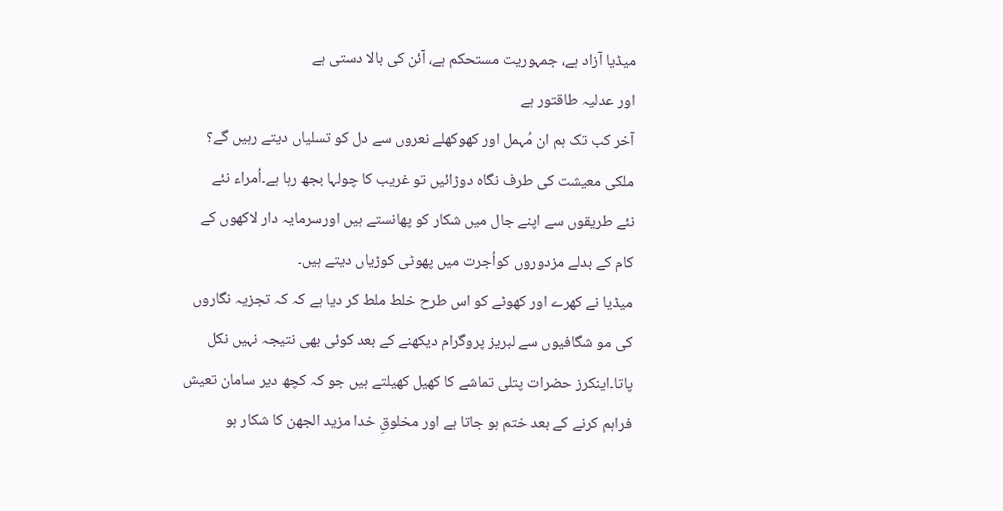میڈیا آزاد ہے، جمہوریت مستحکم ہے، آئن کی بالا دستی ہے
اور عدلیہ طاقتور ہے
آخر کب تک ہم ان مُہمل اور کھوکھلے نعروں سے دل کو تسلیاں دیتے رہیں گے؟
ملکی معیشت کی طرف نگاہ دوڑائیں تو غریب کا چولہا بجھ رہا ہے۔اُمراء نئے
نئے طریقوں سے اپنے جال میں شکار کو پھانستے ہیں اورسرمایہ دار لاکھوں کے
کام کے بدلے مزدوروں کواُجرت میں پھوٹی کوڑیاں دیتے ہیں۔
میڈیا نے کھرے اور کھوٹے کو اس طرح خلط ملط کر دیا ہے کہ کہ تجزیہ نگاروں
کی مو شگافیوں سے لبریز پروگرام دیکھنے کے بعد کوئی بھی نتیجہ نہیں نکل
پاتا۔اینکرز حضرات پتلی تماشے کا کھیل کھیلتے ہیں جو کہ کچھ دیر سامان تعیش
فراہم کرنے کے بعد ختم ہو جاتا ہے اور مخلوقِ خدا مزید الجھن کا شکار ہو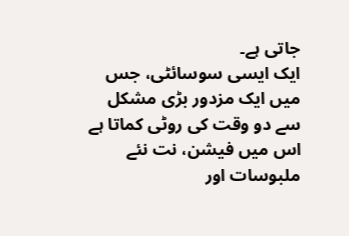جاتی ہے۔
ایک ایسی سوسائٹی، جس میں ایک مزدور بڑی مشکل سے دو وقت کی روٹی کماتا ہے
اس میں فیشن، نت نئے ملبوسات اور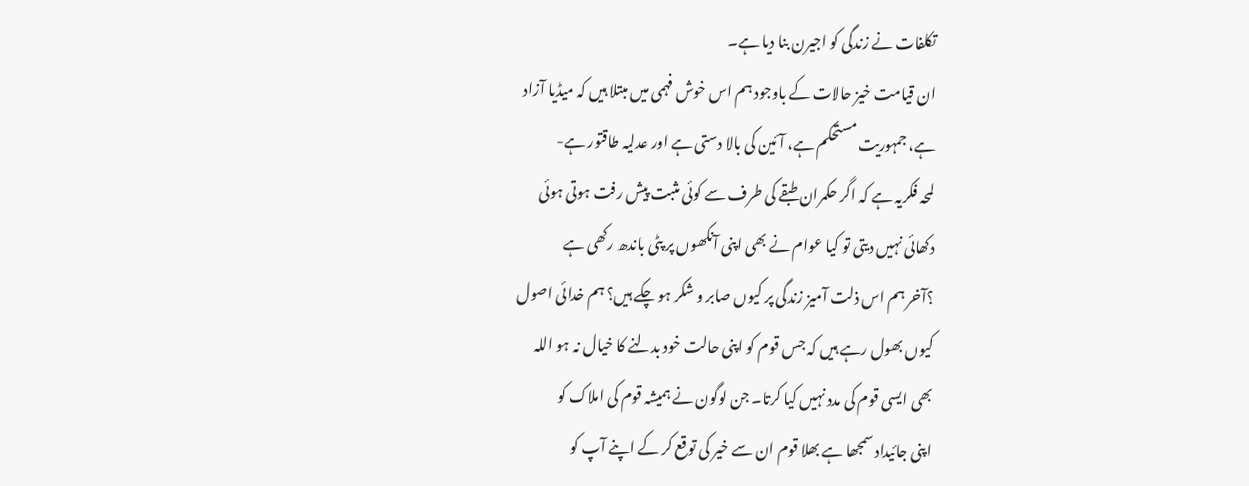تکلفات نے زندگی کو اجیرن بنا دیا ہے۔
ان قیامت خیز حالات کے باوجود ہم اس خوش فہمی میں مبتلا ہیں کہ میڈیا آزاد
ہے، جمہوریت مستحکم ہے، آئین کی بالا دستی ہے اور عدلیہ طاقتور ہے-
لمحہ فکریہ ہے کہ اگر حکمران طبقے کی طرف سے کوئی مثبت پیش رفت ہوتی ہوئی
دکھائی نہیں دیتی تو کیا عوام نے بھی اپنی آنکھوں پر پٹی باندھ رکھی ہے
؟آخر ہم اس ذلت آمیز زندگی پر کیوں صابر و شکر ہو چکے ہیں؟ ہم خدائی اصول
کیوں بھول رہے ہیں کہ جس قوم کو اپنی حالت خود بدلنے کا خیال نہ ہو اللہ
بھی ایسی قوم کی مدد نہیں کیا کرتا۔ جن لوگون نے ہمیشہ قوم کی املاک کو
اپنی جائیداد سمجھا ہے بھلا قوم ان سے خیر کی توقع کر کے اپنے آپ کو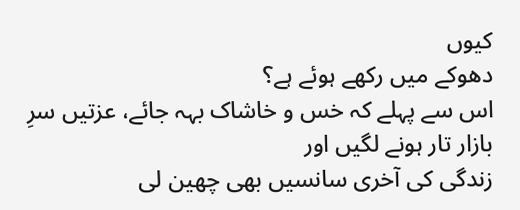کیوں
دھوکے میں رکھے ہوئے ہے؟
اس سے پہلے کہ خس و خاشاک بہہ جائے، عزتیں سرِ بازار تار ہونے لگیں اور
زندگی کی آخری سانسیں بھی چھین لی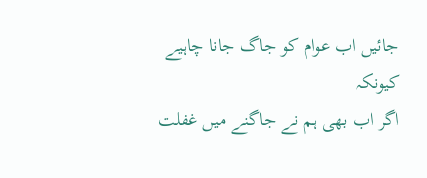جائیں اب عوام کو جاگ جانا چاہیے کیونکہ
اگر اب بھی ہم نے جاگنے میں غفلت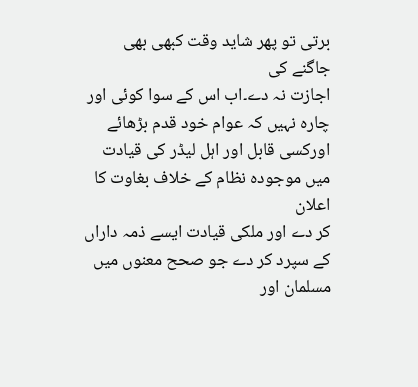برتی تو پھر شاید وقت کبھی بھی جاگنے کی
اجازت نہ دے۔اب اس کے سوا کوئی اور چارہ نہیں کہ عوام خود قدم بڑھائے
اورکسی قابل اور اہل لیڈر کی قیادت میں موجودہ نظام کے خلاف بغاوت کا اعلان
کر دے اور ملکی قیادت ایسے ذمہ داراں کے سپرد کر دے جو صحح معنوں میں
مسلمان اور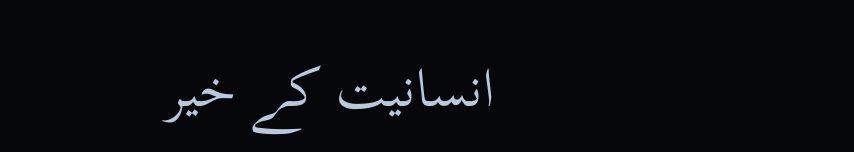انسانیت کے خیر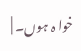خوا ہ ہوں۔ |